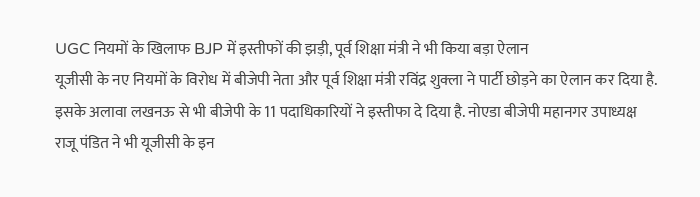UGC नियमों के खिलाफ BJP में इस्तीफों की झड़ी, पूर्व शिक्षा मंत्री ने भी किया बड़ा ऐलान
यूजीसी के नए नियमों के विरोध में बीजेपी नेता और पूर्व शिक्षा मंत्री रविंद्र शुक्ला ने पार्टी छोड़ने का ऐलान कर दिया है. इसके अलावा लखनऊ से भी बीजेपी के 11 पदाधिकारियों ने इस्तीफा दे दिया है. नोएडा बीजेपी महानगर उपाध्यक्ष राजू पंडित ने भी यूजीसी के इन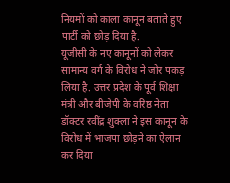नियमों को काला कानून बताते हुए पार्टी को छोड़ दिया है.
यूजीसी के नए कानूनों को लेकर सामान्य वर्ग के विरोध ने जोर पकड़ लिया है. उत्तर प्रदेश के पूर्व शिक्षा मंत्री और बीजेपी के वरिष्ठ नेता डॉक्टर रवींद्र शुक्ला ने इस कानून के विरोध में भाजपा छोड़ने का ऐलान कर दिया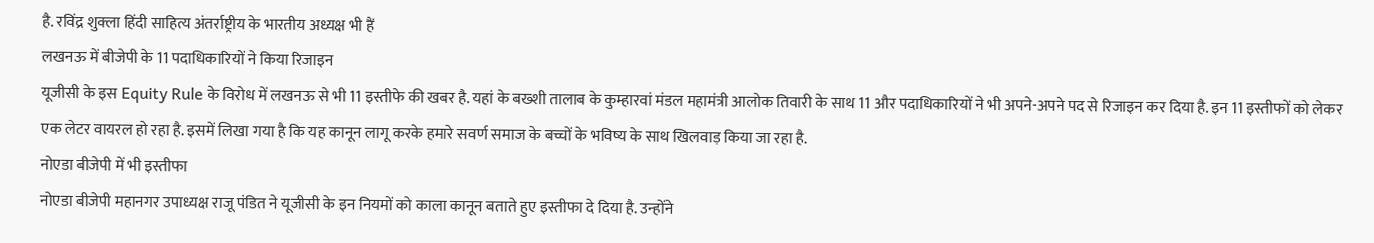है. रविंद्र शुक्ला हिंदी साहित्य अंतर्राष्ट्रीय के भारतीय अध्यक्ष भी हैं
लखनऊ में बीजेपी के 11 पदाधिकारियों ने किया रिजाइन
यूजीसी के इस Equity Rule के विरोध में लखनऊ से भी 11 इस्तीफे की खबर है. यहां के बख्शी तालाब के कुम्हारवां मंडल महामंत्री आलोक तिवारी के साथ 11 और पदाधिकारियों ने भी अपने-अपने पद से रिजाइन कर दिया है. इन 11 इस्तीफों को लेकर एक लेटर वायरल हो रहा है. इसमें लिखा गया है कि यह कानून लागू करके हमारे सवर्ण समाज के बच्चों के भविष्य के साथ खिलवाड़ किया जा रहा है.
नोएडा बीजेपी में भी इस्तीफा
नोएडा बीजेपी महानगर उपाध्यक्ष राजू पंडित ने यूजीसी के इन नियमों को काला कानून बताते हुए इस्तीफा दे दिया है. उन्होंने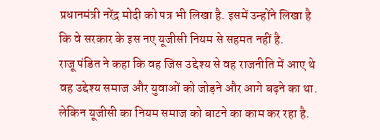प्रधानमंत्री नरेंद्र मोदी को पत्र भी लिखा है. इसमें उन्होंने लिखा है कि वे सरकार के इस नए यूजीसी नियम से सहमत नहीं है.
राजू पंडित ने कहा कि वह जिस उद्देश्य से वह राजनीति में आए थे वह उद्देश्य समाज और युवाओं को जोड़ने और आगे बढ़ने का था. लेकिन यूजीसी का नियम समाज को बाटने का काम कर रहा है.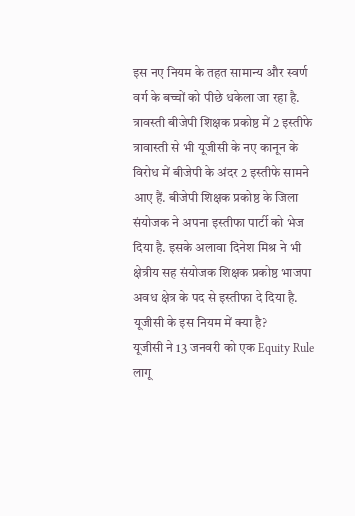इस नए नियम के तहत सामान्य और स्वर्ण वर्ग के बच्चों को पीछे धकेला जा रहा है.
त्रावस्ती बीजेपी शिक्षक प्रकोष्ठ में 2 इस्तीफे
त्रावास्ती से भी यूजीसी के नए कानून के विरोध में बीजेपी के अंदर 2 इस्तीफे सामने आए हैं. बीजेपी शिक्षक प्रकोष्ठ के जिला संयोजक ने अपना इस्तीफा पार्टी को भेज दिया है. इसके अलावा दिनेश मिश्र ने भी क्षेत्रीय सह संयोजक शिक्षक प्रकोष्ठ भाजपा अवध क्षेत्र के पद से इस्तीफा दे दिया है.
यूजीसी के इस नियम में क्या है?
यूजीसी ने 13 जनवरी को एक Equity Rule लागू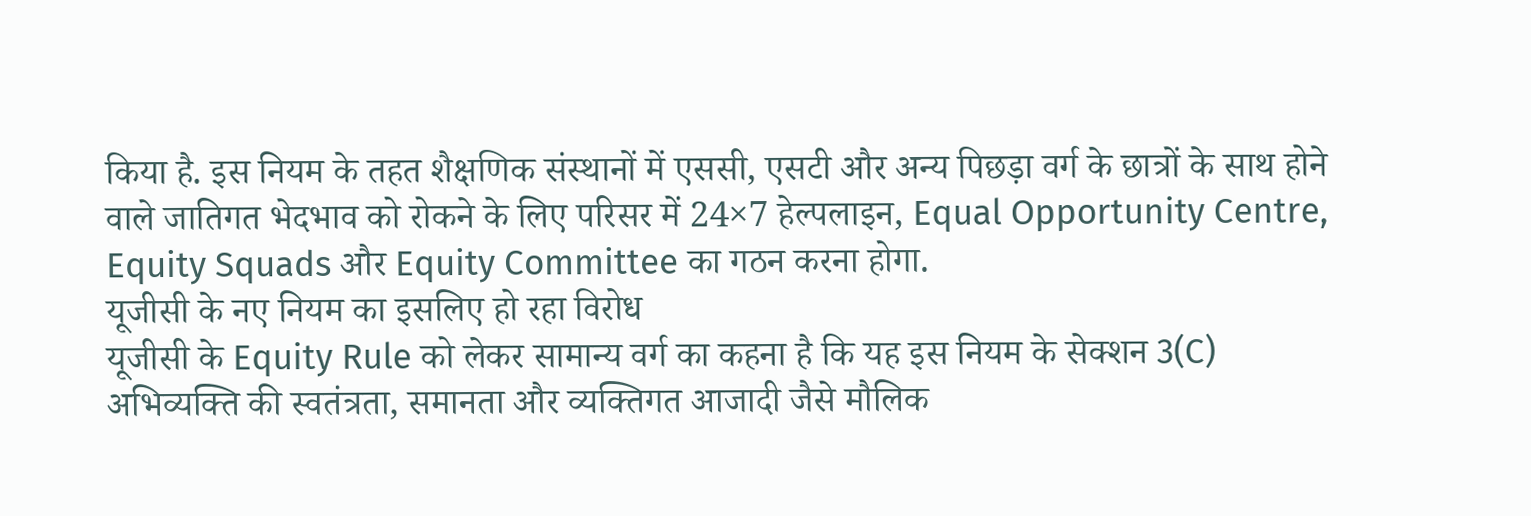किया है. इस नियम के तहत शैक्षणिक संस्थानों में एससी, एसटी और अन्य पिछड़ा वर्ग के छात्रों के साथ होने वाले जातिगत भेदभाव को रोकने के लिए परिसर में 24×7 हेल्पलाइन, Equal Opportunity Centre, Equity Squads और Equity Committee का गठन करना होगा.
यूजीसी के नए नियम का इसलिए हो रहा विरोध
यूजीसी के Equity Rule को लेकर सामान्य वर्ग का कहना है कि यह इस नियम के सेक्शन 3(C) अभिव्यक्ति की स्वतंत्रता, समानता और व्यक्तिगत आजादी जैसे मौलिक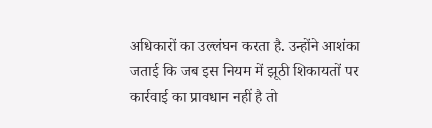अधिकारों का उल्लंघन करता है. उन्होंने आशंका जताई कि जब इस नियम में झूठी शिकायतों पर कार्रवाई का प्रावधान नहीं है तो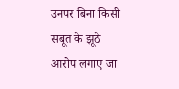उनपर बिना किसी सबूत के झूठे आरोप लगाए जा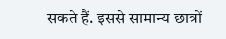सकते हैं. इससे सामान्य छात्रों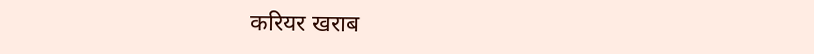करियर खराब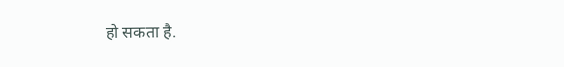हो सकता है.